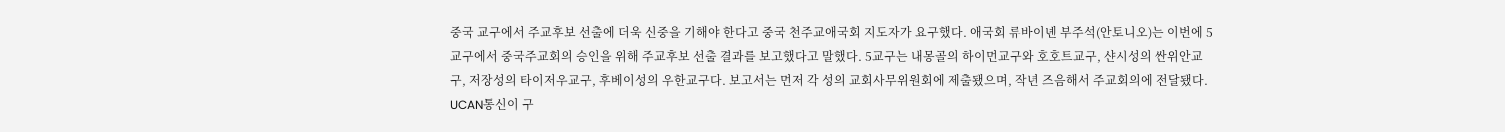중국 교구에서 주교후보 선출에 더욱 신중을 기해야 한다고 중국 천주교애국회 지도자가 요구했다. 애국회 류바이녠 부주석(안토니오)는 이번에 5교구에서 중국주교회의 승인을 위해 주교후보 선출 결과를 보고했다고 말했다. 5교구는 내몽골의 하이먼교구와 호호트교구, 샨시성의 싼위안교구, 저장성의 타이저우교구, 후베이성의 우한교구다. 보고서는 먼저 각 성의 교회사무위원회에 제출됐으며, 작년 즈음해서 주교회의에 전달됐다. UCAN통신이 구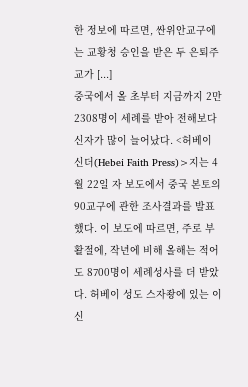한 정보에 따르면, 싼위안교구에는 교황청 승인을 받은 두 은퇴주교가 [...]
중국에서 올 초부터 지금까지 2만 2308명이 세례를 받아 전해보다 신자가 많이 늘어났다. <허베이 신더(Hebei Faith Press)>지는 4월 22일 자 보도에서 중국 본토의 90교구에 관한 조사결과를 발표했다. 이 보도에 따르면, 주로 부활절에, 작년에 비해 올해는 적어도 8700명이 세례성사를 더 받았다. 허베이 성도 스자좡에 있는 이 신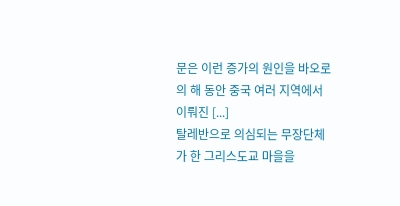문은 이런 증가의 원인을 바오로의 해 동안 중국 여러 지역에서 이뤄진 [...]
탈레반으로 의심되는 무장단체가 한 그리스도교 마을을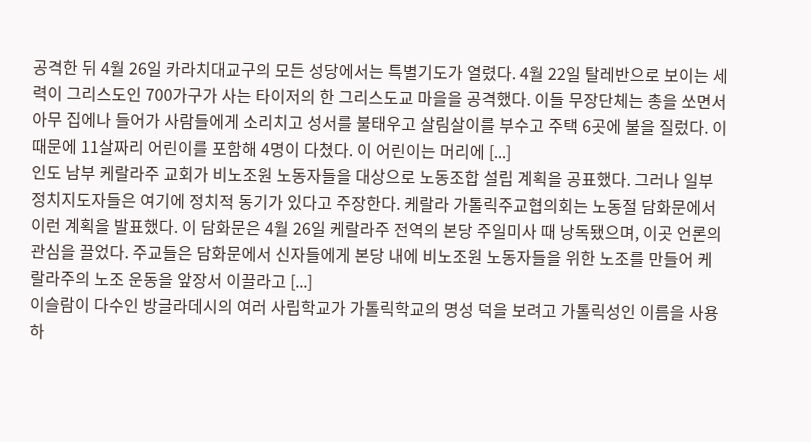공격한 뒤 4월 26일 카라치대교구의 모든 성당에서는 특별기도가 열렸다. 4월 22일 탈레반으로 보이는 세력이 그리스도인 700가구가 사는 타이저의 한 그리스도교 마을을 공격했다. 이들 무장단체는 총을 쏘면서 아무 집에나 들어가 사람들에게 소리치고 성서를 불태우고 살림살이를 부수고 주택 6곳에 불을 질렀다. 이 때문에 11살짜리 어린이를 포함해 4명이 다쳤다. 이 어린이는 머리에 [...]
인도 남부 케랄라주 교회가 비노조원 노동자들을 대상으로 노동조합 설립 계획을 공표했다. 그러나 일부 정치지도자들은 여기에 정치적 동기가 있다고 주장한다. 케랄라 가톨릭주교협의회는 노동절 담화문에서 이런 계획을 발표했다. 이 담화문은 4월 26일 케랄라주 전역의 본당 주일미사 때 낭독됐으며, 이곳 언론의 관심을 끌었다. 주교들은 담화문에서 신자들에게 본당 내에 비노조원 노동자들을 위한 노조를 만들어 케랄라주의 노조 운동을 앞장서 이끌라고 [...]
이슬람이 다수인 방글라데시의 여러 사립학교가 가톨릭학교의 명성 덕을 보려고 가톨릭성인 이름을 사용하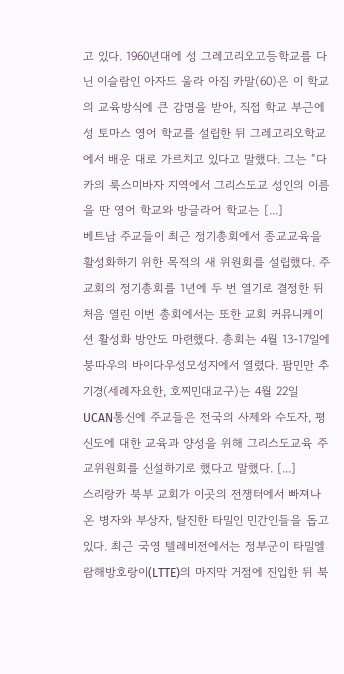고 있다. 1960년대에 성 그레고리오고등학교를 다닌 이슬람인 아자드 울라 아짐 카말(60)은 이 학교의 교육방식에 큰 감명을 받아, 직접 학교 부근에 성 토마스 영어 학교를 설립한 뒤 그레고리오학교에서 배운 대로 가르치고 있다고 말했다. 그는 “다카의 룩스미바자 지역에서 그리스도교 성인의 이름을 딴 영어 학교와 방글라어 학교는 [...]
베트남 주교들이 최근 정기총회에서 종교교육을 활성화하기 위한 목적의 새 위원회를 설립했다. 주교회의 정기총회를 1년에 두 번 열기로 결정한 뒤 처음 열린 이번 총회에서는 또한 교회 커뮤니케이션 활성화 방안도 마련했다. 총회는 4월 13-17일에 붕따우의 바이다우성모성지에서 열렸다. 팜민만 추기경(세례자요한, 호찌민대교구)는 4월 22일 UCAN통신에 주교들은 전국의 사제와 수도자, 평신도에 대한 교육과 양성을 위해 그리스도교육 주교위원회를 신설하기로 했다고 말했다. [...]
스리랑카 북부 교회가 이곳의 전쟁터에서 빠져나온 병자와 부상자, 탈진한 타밀인 민간인들을 돕고 있다. 최근 국영 텔레비전에서는 정부군이 타밀엘람해방호랑이(LTTE)의 마지막 거점에 진입한 뒤 북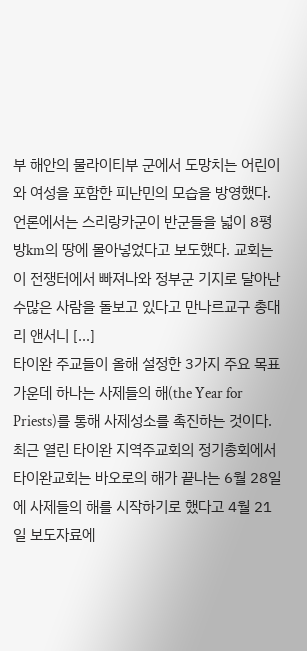부 해안의 물라이티부 군에서 도망치는 어린이와 여성을 포함한 피난민의 모습을 방영했다. 언론에서는 스리랑카군이 반군들을 넓이 8평방km의 땅에 몰아넣었다고 보도했다. 교회는 이 전쟁터에서 빠져나와 정부군 기지로 달아난 수많은 사람을 돌보고 있다고 만나르교구 총대리 앤서니 [...]
타이완 주교들이 올해 설정한 3가지 주요 목표 가운데 하나는 사제들의 해(the Year for Priests)를 통해 사제성소를 촉진하는 것이다. 최근 열린 타이완 지역주교회의 정기총회에서 타이완교회는 바오로의 해가 끝나는 6월 28일에 사제들의 해를 시작하기로 했다고 4월 21일 보도자료에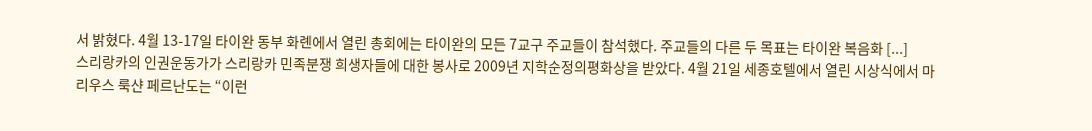서 밝혔다. 4월 13-17일 타이완 동부 화롄에서 열린 총회에는 타이완의 모든 7교구 주교들이 참석했다. 주교들의 다른 두 목표는 타이완 복음화 [...]
스리랑카의 인권운동가가 스리랑카 민족분쟁 희생자들에 대한 봉사로 2009년 지학순정의평화상을 받았다. 4월 21일 세종호텔에서 열린 시상식에서 마리우스 룩샨 페르난도는 “이런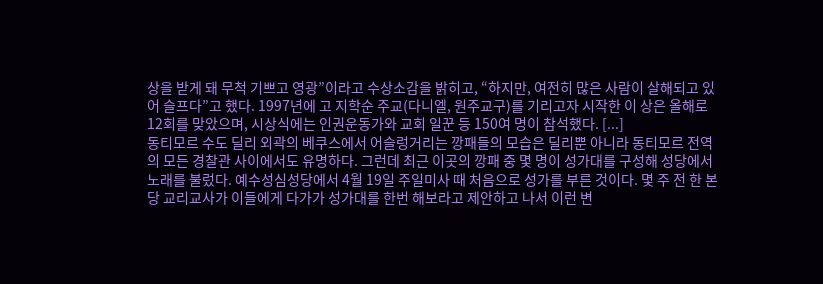상을 받게 돼 무척 기쁘고 영광”이라고 수상소감을 밝히고, “하지만, 여전히 많은 사람이 살해되고 있어 슬프다”고 했다. 1997년에 고 지학순 주교(다니엘, 원주교구)를 기리고자 시작한 이 상은 올해로 12회를 맞았으며, 시상식에는 인권운동가와 교회 일꾼 등 150여 명이 참석했다. [...]
동티모르 수도 딜리 외곽의 베쿠스에서 어슬렁거리는 깡패들의 모습은 딜리뿐 아니라 동티모르 전역의 모든 경찰관 사이에서도 유명하다. 그런데 최근 이곳의 깡패 중 몇 명이 성가대를 구성해 성당에서 노래를 불렀다. 예수성심성당에서 4월 19일 주일미사 때 처음으로 성가를 부른 것이다. 몇 주 전 한 본당 교리교사가 이들에게 다가가 성가대를 한번 해보라고 제안하고 나서 이런 변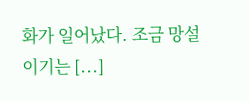화가 일어났다. 조금 망설이기는 [...]